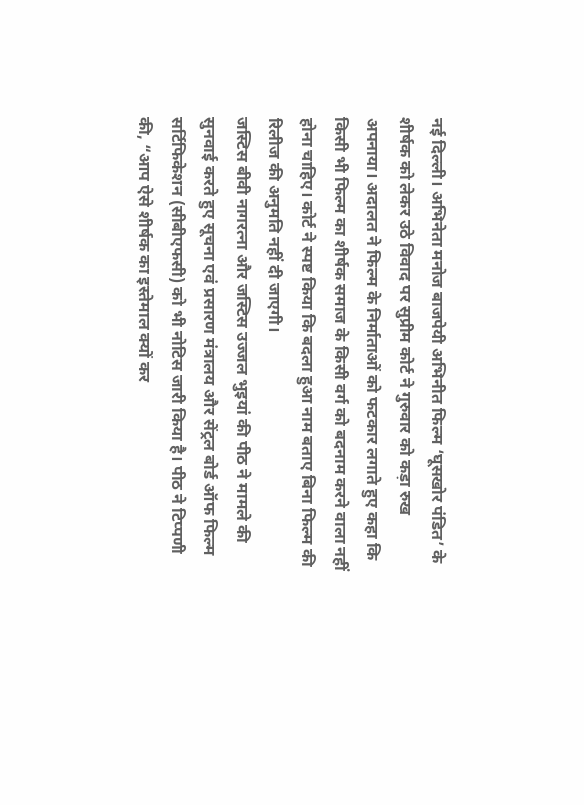नई दिल्ली। अभिनेता मनोज बाजपेयी अभिनीत फिल्म ‘घूसखोर पंडित’ के शीर्षक को लेकर उठे विवाद पर सुप्रीम कोर्ट ने गुरुवार को कड़ा रुख अपनाया। अदालत ने फिल्म के निर्माताओं को फटकार लगाते हुए कहा कि किसी भी फिल्म का शीर्षक समाज के किसी वर्ग को बदनाम करने वाला नहीं होना चाहिए। कोर्ट ने स्पष्ट किया कि बदला हुआ नाम बताए बिना फिल्म की रिलीज की अनुमति नहीं दी जाएगी।
जस्टिस बीवी नागरत्ना और जस्टिस उज्जल भुइयां की पीठ ने मामले की सुनवाई करते हुए सूचना एवं प्रसारण मंत्रालय और सेंट्रल बोर्ड ऑफ फिल्म सर्टिफिकेशन (सीबीएफसी) को भी नोटिस जारी किया है। पीठ ने टिप्पणी की, “आप ऐसे शीर्षक का इस्तेमाल क्यों कर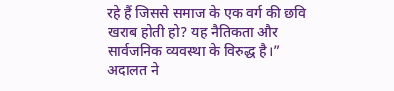रहे हैं जिससे समाज के एक वर्ग की छवि खराब होती हो? यह नैतिकता और सार्वजनिक व्यवस्था के विरुद्ध है।”
अदालत ने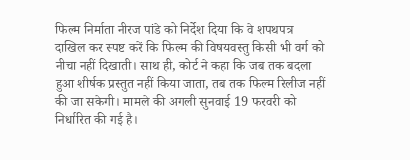फिल्म निर्माता नीरज पांडे को निर्देश दिया कि वे शपथपत्र दाखिल कर स्पष्ट करें कि फिल्म की विषयवस्तु किसी भी वर्ग को नीचा नहीं दिखाती। साथ ही, कोर्ट ने कहा कि जब तक बदला हुआ शीर्षक प्रस्तुत नहीं किया जाता, तब तक फिल्म रिलीज नहीं की जा सकेगी। मामले की अगली सुनवाई 19 फरवरी को निर्धारित की गई है।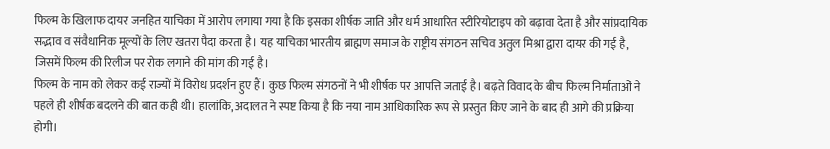फिल्म के खिलाफ दायर जनहित याचिका में आरोप लगाया गया है कि इसका शीर्षक जाति और धर्म आधारित स्टीरियोटाइप को बढ़ावा देता है और सांप्रदायिक सद्भाव व संवैधानिक मूल्यों के लिए खतरा पैदा करता है। यह याचिका भारतीय ब्राह्मण समाज के राष्ट्रीय संगठन सचिव अतुल मिश्रा द्वारा दायर की गई है, जिसमें फिल्म की रिलीज पर रोक लगाने की मांग की गई है।
फिल्म के नाम को लेकर कई राज्यों में विरोध प्रदर्शन हुए हैं। कुछ फिल्म संगठनों ने भी शीर्षक पर आपत्ति जताई है। बढ़ते विवाद के बीच फिल्म निर्माताओं ने पहले ही शीर्षक बदलने की बात कही थी। हालांकि, अदालत ने स्पष्ट किया है कि नया नाम आधिकारिक रूप से प्रस्तुत किए जाने के बाद ही आगे की प्रक्रिया होगी।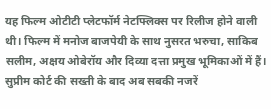यह फिल्म ओटीटी प्लेटफॉर्म नेटफ्लिक्स पर रिलीज होने वाली थी। फिल्म में मनोज बाजपेयी के साथ नुसरत भरुचा, साकिब सलीम, अक्षय ओबेरॉय और दिव्या दत्ता प्रमुख भूमिकाओं में हैं।
सुप्रीम कोर्ट की सख्ती के बाद अब सबकी नजरें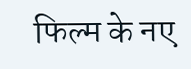फिल्म के नए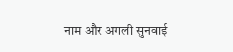नाम और अगली सुनवाई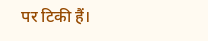पर टिकी हैं।